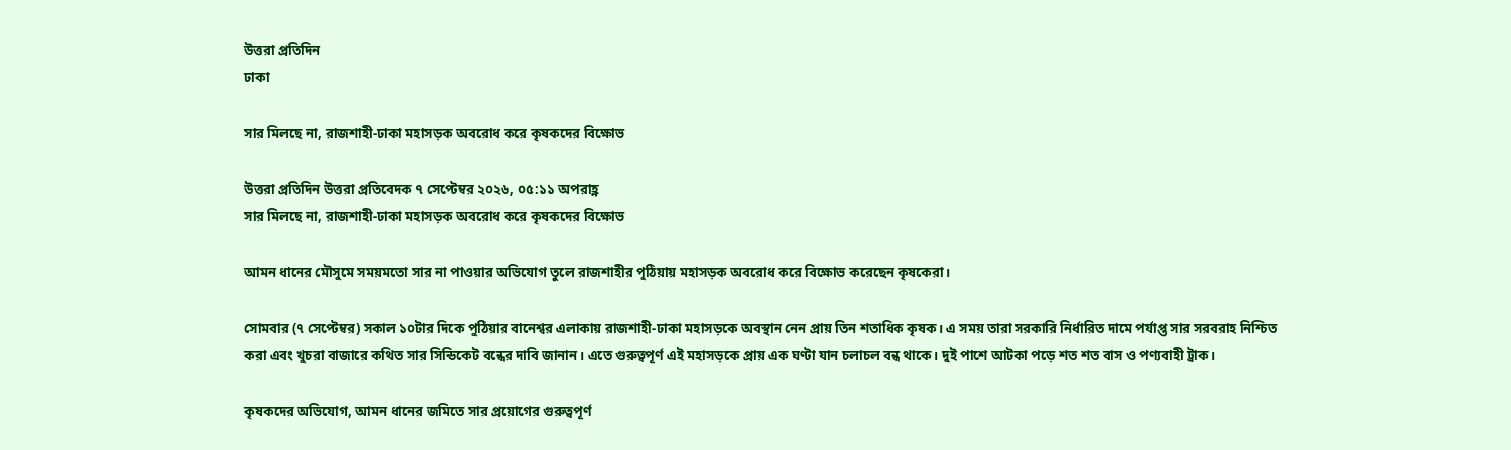উত্তরা প্রতিদিন
ঢাকা

সার মিলছে না, রাজশাহী-ঢাকা মহাসড়ক অবরোধ করে কৃষকদের বিক্ষোভ

উত্তরা প্রতিদিন উত্তরা প্রতিবেদক ৭ সেপ্টেম্বর ২০২৬, ০৫:১১ অপরাহ্ণ
সার মিলছে না, রাজশাহী-ঢাকা মহাসড়ক অবরোধ করে কৃষকদের বিক্ষোভ

আমন ধানের মৌসুমে সময়মতো সার না পাওয়ার অভিযোগ তুলে রাজশাহীর পুঠিয়ায় মহাসড়ক অবরোধ করে বিক্ষোভ করেছেন কৃষকেরা।

সোমবার (৭ সেপ্টেম্বর) সকাল ১০টার দিকে পুঠিয়ার বানেশ্বর এলাকায় রাজশাহী-ঢাকা মহাসড়কে অবস্থান নেন প্রায় তিন শতাধিক কৃষক। এ সময় তারা সরকারি নির্ধারিত দামে পর্যাপ্ত সার সরবরাহ নিশ্চিত করা এবং খুচরা বাজারে কথিত সার সিন্ডিকেট বন্ধের দাবি জানান। এতে গুরুত্বপূর্ণ এই মহাসড়কে প্রায় এক ঘণ্টা যান চলাচল বন্ধ থাকে। দুই পাশে আটকা পড়ে শত শত বাস ও পণ্যবাহী ট্রাক।

কৃষকদের অভিযোগ, আমন ধানের জমিতে সার প্রয়োগের গুরুত্বপূর্ণ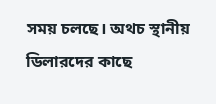সময় চলছে। অথচ স্থানীয় ডিলারদের কাছে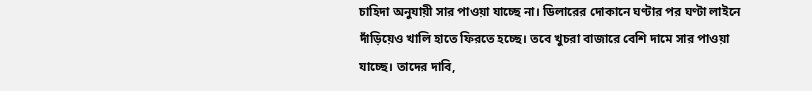চাহিদা অনুযায়ী সার পাওয়া যাচ্ছে না। ডিলারের দোকানে ঘণ্টার পর ঘণ্টা লাইনে দাঁড়িয়েও খালি হাতে ফিরতে হচ্ছে। তবে খুচরা বাজারে বেশি দামে সার পাওয়া যাচ্ছে। তাদের দাবি,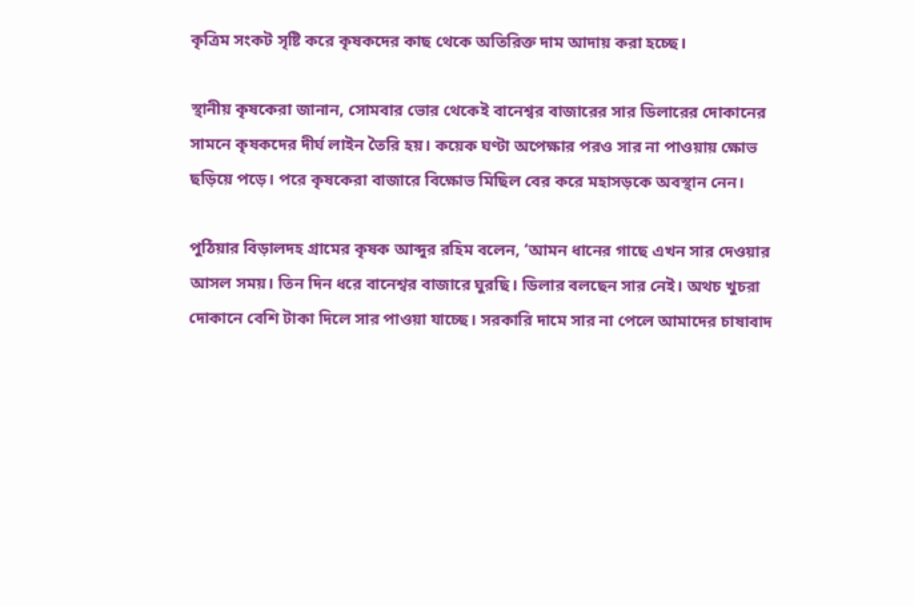কৃত্রিম সংকট সৃষ্টি করে কৃষকদের কাছ থেকে অতিরিক্ত দাম আদায় করা হচ্ছে।

স্থানীয় কৃষকেরা জানান, সোমবার ভোর থেকেই বানেশ্বর বাজারের সার ডিলারের দোকানের সামনে কৃষকদের দীর্ঘ লাইন তৈরি হয়। কয়েক ঘণ্টা অপেক্ষার পরও সার না পাওয়ায় ক্ষোভ ছড়িয়ে পড়ে। পরে কৃষকেরা বাজারে বিক্ষোভ মিছিল বের করে মহাসড়কে অবস্থান নেন।

পুঠিয়ার বিড়ালদহ গ্রামের কৃষক আব্দুর রহিম বলেন, ‘আমন ধানের গাছে এখন সার দেওয়ার আসল সময়। তিন দিন ধরে বানেশ্বর বাজারে ঘুরছি। ডিলার বলছেন সার নেই। অথচ খুচরা দোকানে বেশি টাকা দিলে সার পাওয়া যাচ্ছে। সরকারি দামে সার না পেলে আমাদের চাষাবাদ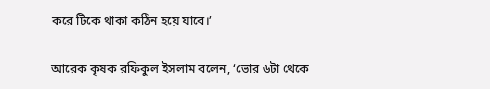করে টিকে থাকা কঠিন হয়ে যাবে।’

আরেক কৃষক রফিকুল ইসলাম বলেন, ‘ভোর ৬টা থেকে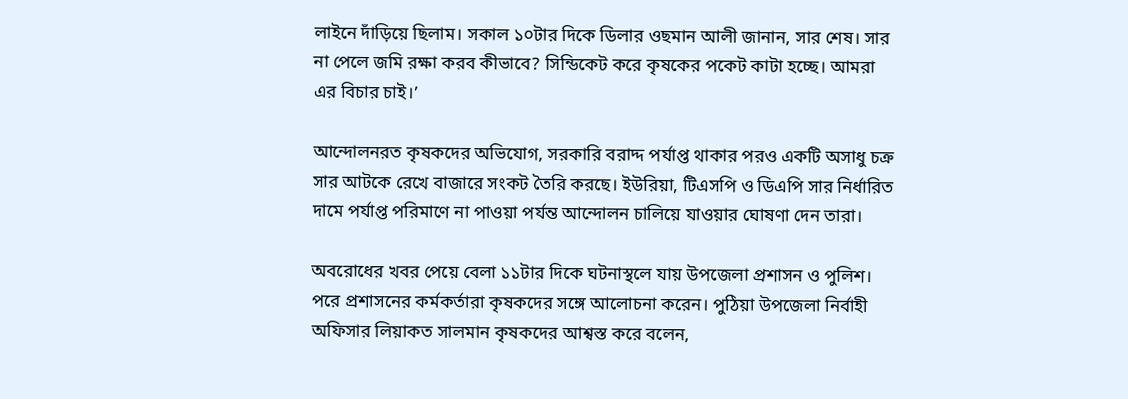লাইনে দাঁড়িয়ে ছিলাম। সকাল ১০টার দিকে ডিলার ওছমান আলী জানান, সার শেষ। সার না পেলে জমি রক্ষা করব কীভাবে? সিন্ডিকেট করে কৃষকের পকেট কাটা হচ্ছে। আমরা এর বিচার চাই।’

আন্দোলনরত কৃষকদের অভিযোগ, সরকারি বরাদ্দ পর্যাপ্ত থাকার পরও একটি অসাধু চক্র সার আটকে রেখে বাজারে সংকট তৈরি করছে। ইউরিয়া, টিএসপি ও ডিএপি সার নির্ধারিত দামে পর্যাপ্ত পরিমাণে না পাওয়া পর্যন্ত আন্দোলন চালিয়ে যাওয়ার ঘোষণা দেন তারা।

অবরোধের খবর পেয়ে বেলা ১১টার দিকে ঘটনাস্থলে যায় উপজেলা প্রশাসন ও পুলিশ। পরে প্রশাসনের কর্মকর্তারা কৃষকদের সঙ্গে আলোচনা করেন। পুঠিয়া উপজেলা নির্বাহী অফিসার লিয়াকত সালমান কৃষকদের আশ্বস্ত করে বলেন,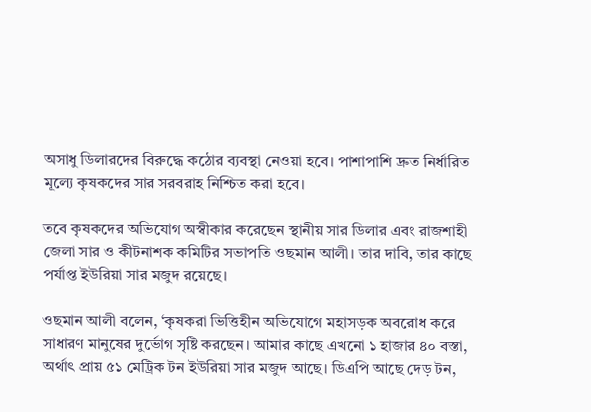অসাধু ডিলারদের বিরুদ্ধে কঠোর ব্যবস্থা নেওয়া হবে। পাশাপাশি দ্রুত নির্ধারিত মূল্যে কৃষকদের সার সরবরাহ নিশ্চিত করা হবে।

তবে কৃষকদের অভিযোগ অস্বীকার করেছেন স্থানীয় সার ডিলার এবং রাজশাহী জেলা সার ও কীটনাশক কমিটির সভাপতি ওছমান আলী। তার দাবি, তার কাছে পর্যাপ্ত ইউরিয়া সার মজুদ রয়েছে।

ওছমান আলী বলেন, ‘কৃষকরা ভিত্তিহীন অভিযোগে মহাসড়ক অবরোধ করে সাধারণ মানুষের দুর্ভোগ সৃষ্টি করছেন। আমার কাছে এখনো ১ হাজার ৪০ বস্তা, অর্থাৎ প্রায় ৫১ মেট্রিক টন ইউরিয়া সার মজুদ আছে। ডিএপি আছে দেড় টন,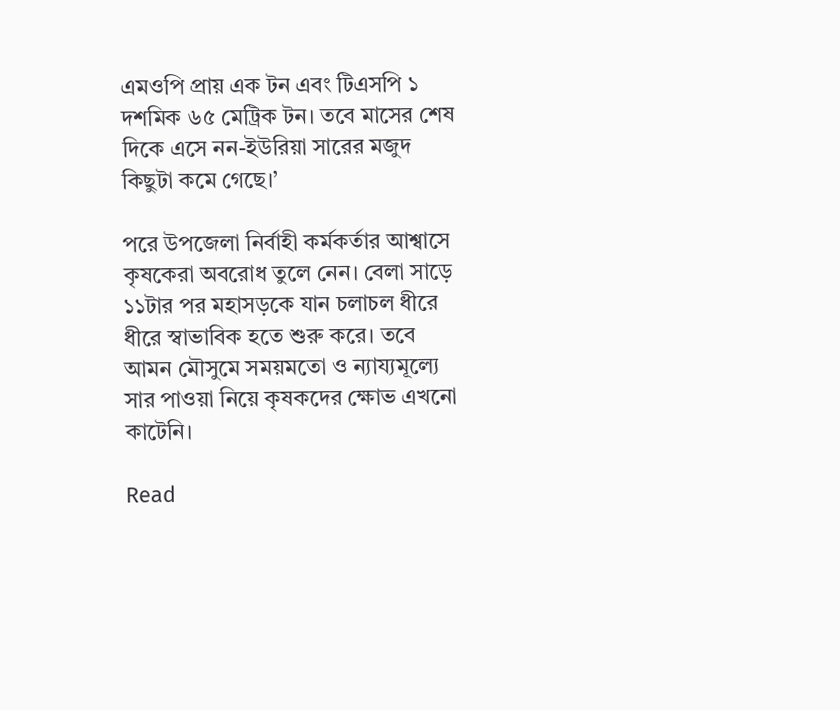এমওপি প্রায় এক টন এবং টিএসপি ১ দশমিক ৬৫ মেট্রিক টন। তবে মাসের শেষ দিকে এসে নন-ইউরিয়া সারের মজুদ কিছুটা কমে গেছে।’

পরে উপজেলা নির্বাহী কর্মকর্তার আশ্বাসে কৃষকেরা অবরোধ তুলে নেন। বেলা সাড়ে ১১টার পর মহাসড়কে যান চলাচল ধীরে ধীরে স্বাভাবিক হতে শুরু করে। তবে আমন মৌসুমে সময়মতো ও ন্যায্যমূল্যে সার পাওয়া নিয়ে কৃষকদের ক্ষোভ এখনো কাটেনি।

Read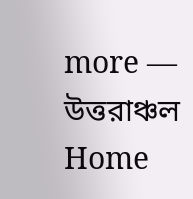more — উত্তরাঞ্চল
Home